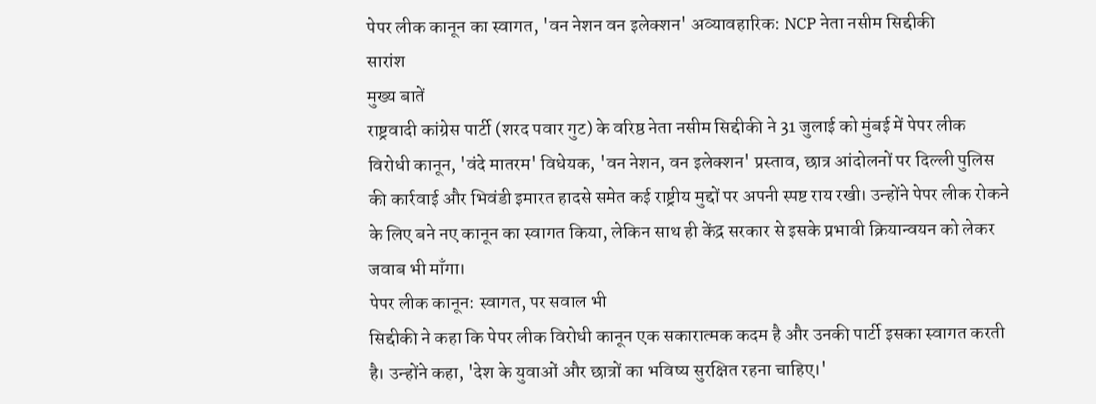पेपर लीक कानून का स्वागत, 'वन नेशन वन इलेक्शन' अव्यावहारिक: NCP नेता नसीम सिद्दीकी
सारांश
मुख्य बातें
राष्ट्रवादी कांग्रेस पार्टी (शरद पवार गुट) के वरिष्ठ नेता नसीम सिद्दीकी ने 31 जुलाई को मुंबई में पेपर लीक विरोधी कानून, 'वंदे मातरम' विधेयक, 'वन नेशन, वन इलेक्शन' प्रस्ताव, छात्र आंदोलनों पर दिल्ली पुलिस की कार्रवाई और भिवंडी इमारत हादसे समेत कई राष्ट्रीय मुद्दों पर अपनी स्पष्ट राय रखी। उन्होंने पेपर लीक रोकने के लिए बने नए कानून का स्वागत किया, लेकिन साथ ही केंद्र सरकार से इसके प्रभावी क्रियान्वयन को लेकर जवाब भी माँगा।
पेपर लीक कानून: स्वागत, पर सवाल भी
सिद्दीकी ने कहा कि पेपर लीक विरोधी कानून एक सकारात्मक कदम है और उनकी पार्टी इसका स्वागत करती है। उन्होंने कहा, 'देश के युवाओं और छात्रों का भविष्य सुरक्षित रहना चाहिए।'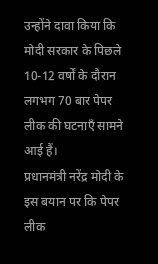उन्होंने दावा किया कि मोदी सरकार के पिछले 10-12 वर्षों के दौरान लगभग 70 बार पेपर लीक की घटनाएँ सामने आई हैं।
प्रधानमंत्री नरेंद्र मोदी के इस बयान पर कि पेपर लीक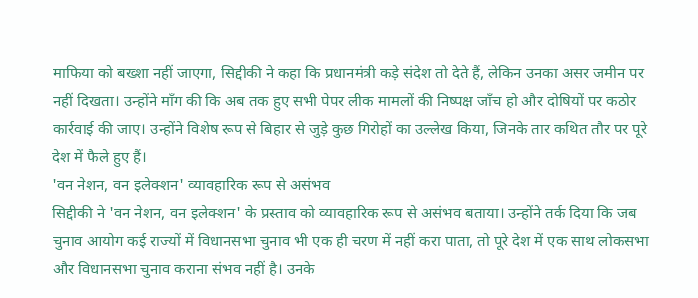माफिया को बख्शा नहीं जाएगा, सिद्दीकी ने कहा कि प्रधानमंत्री कड़े संदेश तो देते हैं, लेकिन उनका असर जमीन पर नहीं दिखता। उन्होंने माँग की कि अब तक हुए सभी पेपर लीक मामलों की निष्पक्ष जाँच हो और दोषियों पर कठोर कार्रवाई की जाए। उन्होंने विशेष रूप से बिहार से जुड़े कुछ गिरोहों का उल्लेख किया, जिनके तार कथित तौर पर पूरे देश में फैले हुए हैं।
'वन नेशन, वन इलेक्शन' व्यावहारिक रूप से असंभव
सिद्दीकी ने 'वन नेशन, वन इलेक्शन' के प्रस्ताव को व्यावहारिक रूप से असंभव बताया। उन्होंने तर्क दिया कि जब चुनाव आयोग कई राज्यों में विधानसभा चुनाव भी एक ही चरण में नहीं करा पाता, तो पूरे देश में एक साथ लोकसभा और विधानसभा चुनाव कराना संभव नहीं है। उनके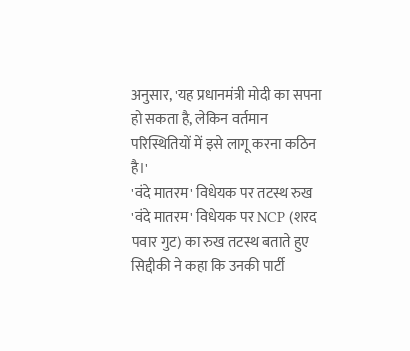अनुसार, 'यह प्रधानमंत्री मोदी का सपना हो सकता है, लेकिन वर्तमान परिस्थितियों में इसे लागू करना कठिन है।'
'वंदे मातरम' विधेयक पर तटस्थ रुख
'वंदे मातरम' विधेयक पर NCP (शरद पवार गुट) का रुख तटस्थ बताते हुए सिद्दीकी ने कहा कि उनकी पार्टी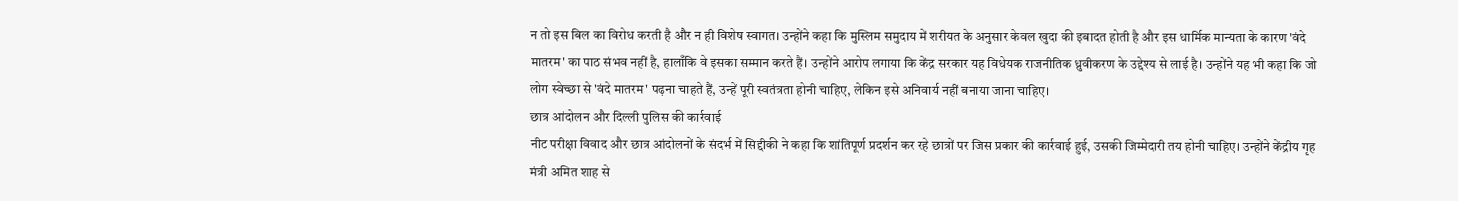न तो इस बिल का विरोध करती है और न ही विशेष स्वागत। उन्होंने कहा कि मुस्लिम समुदाय में शरीयत के अनुसार केवल खुदा की इबादत होती है और इस धार्मिक मान्यता के कारण 'वंदे मातरम' का पाठ संभव नहीं है, हालाँकि वे इसका सम्मान करते हैं। उन्होंने आरोप लगाया कि केंद्र सरकार यह विधेयक राजनीतिक ध्रुवीकरण के उद्देश्य से लाई है। उन्होंने यह भी कहा कि जो लोग स्वेच्छा से 'वंदे मातरम' पढ़ना चाहते हैं, उन्हें पूरी स्वतंत्रता होनी चाहिए, लेकिन इसे अनिवार्य नहीं बनाया जाना चाहिए।
छात्र आंदोलन और दिल्ली पुलिस की कार्रवाई
नीट परीक्षा विवाद और छात्र आंदोलनों के संदर्भ में सिद्दीकी ने कहा कि शांतिपूर्ण प्रदर्शन कर रहे छात्रों पर जिस प्रकार की कार्रवाई हुई, उसकी जिम्मेदारी तय होनी चाहिए। उन्होंने केंद्रीय गृह मंत्री अमित शाह से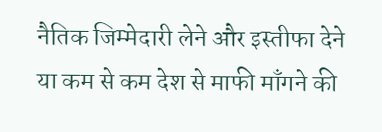नैतिक जिम्मेदारी लेने और इस्तीफा देने या कम से कम देश से माफी माँगने की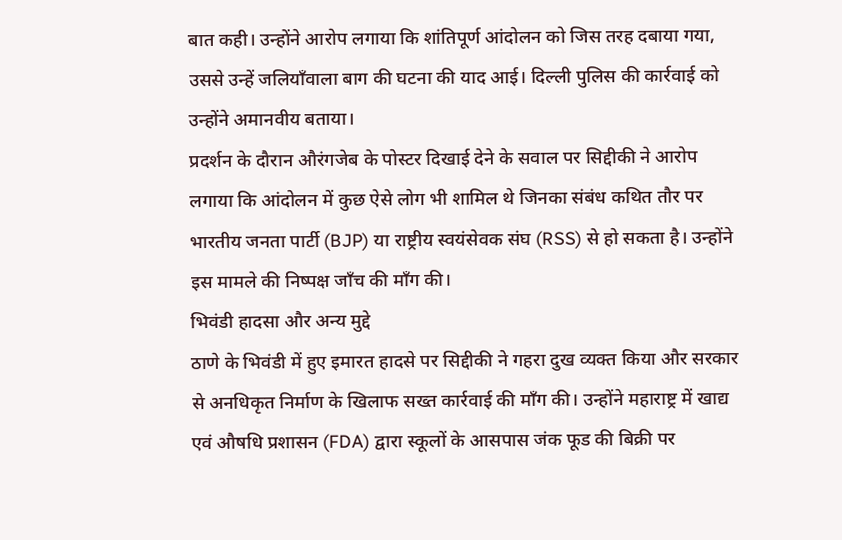बात कही। उन्होंने आरोप लगाया कि शांतिपूर्ण आंदोलन को जिस तरह दबाया गया, उससे उन्हें जलियाँवाला बाग की घटना की याद आई। दिल्ली पुलिस की कार्रवाई को उन्होंने अमानवीय बताया।
प्रदर्शन के दौरान औरंगजेब के पोस्टर दिखाई देने के सवाल पर सिद्दीकी ने आरोप लगाया कि आंदोलन में कुछ ऐसे लोग भी शामिल थे जिनका संबंध कथित तौर पर भारतीय जनता पार्टी (BJP) या राष्ट्रीय स्वयंसेवक संघ (RSS) से हो सकता है। उन्होंने इस मामले की निष्पक्ष जाँच की माँग की।
भिवंडी हादसा और अन्य मुद्दे
ठाणे के भिवंडी में हुए इमारत हादसे पर सिद्दीकी ने गहरा दुख व्यक्त किया और सरकार से अनधिकृत निर्माण के खिलाफ सख्त कार्रवाई की माँग की। उन्होंने महाराष्ट्र में खाद्य एवं औषधि प्रशासन (FDA) द्वारा स्कूलों के आसपास जंक फूड की बिक्री पर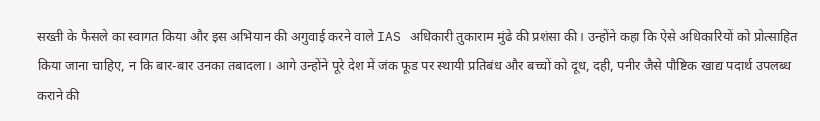सख्ती के फैसले का स्वागत किया और इस अभियान की अगुवाई करने वाले IAS अधिकारी तुकाराम मुंढे की प्रशंसा की। उन्होंने कहा कि ऐसे अधिकारियों को प्रोत्साहित किया जाना चाहिए, न कि बार-बार उनका तबादला। आगे उन्होंने पूरे देश में जंक फूड पर स्थायी प्रतिबंध और बच्चों को दूध, दही, पनीर जैसे पौष्टिक खाद्य पदार्थ उपलब्ध कराने की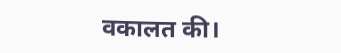वकालत की।